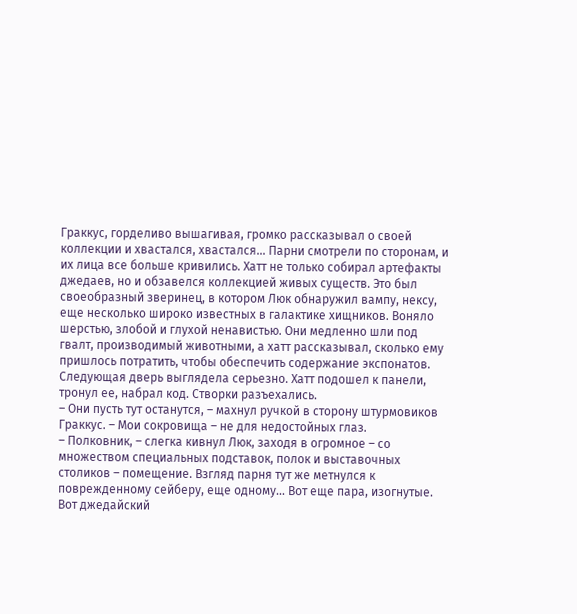Граккус, горделиво вышагивая, громко рассказывал о своей коллекции и хвастался, хвастался… Парни смотрели по сторонам, и их лица все больше кривились. Хатт не только собирал артефакты джедаев, но и обзавелся коллекцией живых существ. Это был своеобразный зверинец, в котором Люк обнаружил вампу, нексу, еще несколько широко известных в галактике хищников. Воняло шерстью, злобой и глухой ненавистью. Они медленно шли под гвалт, производимый животными, а хатт рассказывал, сколько ему пришлось потратить, чтобы обеспечить содержание экспонатов.
Следующая дверь выглядела серьезно. Хатт подошел к панели, тронул ее, набрал код. Створки разъехались.
– Они пусть тут останутся, – махнул ручкой в сторону штурмовиков Граккус. – Мои сокровища – не для недостойных глаз.
– Полковник, – слегка кивнул Люк, заходя в огромное – со множеством специальных подставок, полок и выставочных столиков – помещение. Взгляд парня тут же метнулся к поврежденному сейберу, еще одному… Вот еще пара, изогнутые. Вот джедайский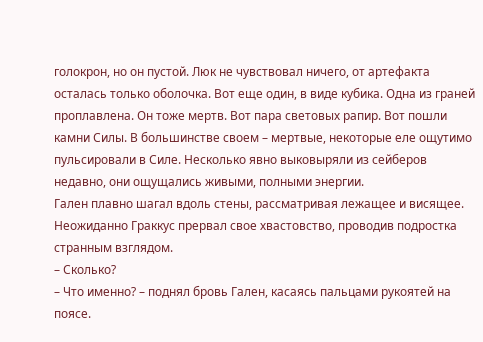голокрон, но он пустой. Люк не чувствовал ничего, от артефакта осталась только оболочка. Вот еще один, в виде кубика. Одна из граней проплавлена. Он тоже мертв. Вот пара световых рапир. Вот пошли камни Силы. В большинстве своем – мертвые, некоторые еле ощутимо пульсировали в Силе. Несколько явно выковыряли из сейберов недавно, они ощущались живыми, полными энергии.
Гален плавно шагал вдоль стены, рассматривая лежащее и висящее. Неожиданно Граккус прервал свое хвастовство, проводив подростка странным взглядом.
– Сколько?
– Что именно? – поднял бровь Гален, касаясь пальцами рукоятей на поясе.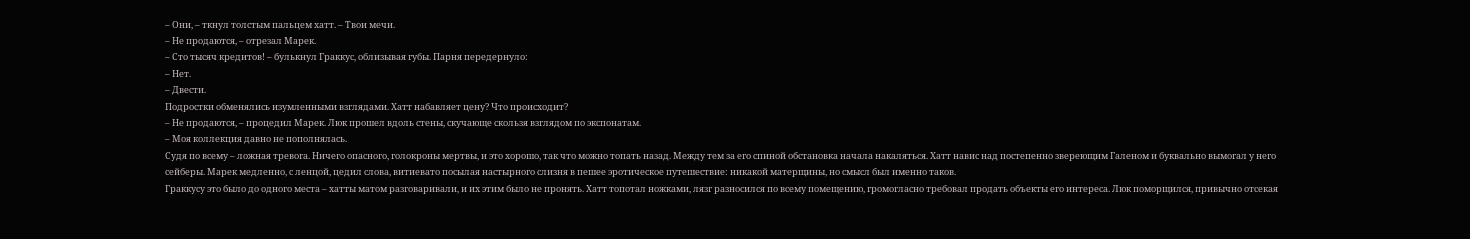– Они, – ткнул толстым пальцем хатт. – Твои мечи.
– Не продаются, – отрезал Марек.
– Сто тысяч кредитов! – булькнул Граккус, облизывая губы. Парня передернуло:
– Нет.
– Двести.
Подростки обменялись изумленными взглядами. Хатт набавляет цену? Что происходит?
– Не продаются, – процедил Марек. Люк прошел вдоль стены, скучающе скользя взглядом по экспонатам.
– Моя коллекция давно не пополнялась.
Судя по всему – ложная тревога. Ничего опасного, голокроны мертвы, и это хорошо, так что можно топать назад. Между тем за его спиной обстановка начала накаляться. Хатт навис над постепенно звереющим Галеном и буквально вымогал у него сейберы. Марек медленно, с ленцой, цедил слова, витиевато посылая настырного слизня в пешее эротическое путешествие: никакой матерщины, но смысл был именно таков.
Граккусу это было до одного места – хатты матом разговаривали, и их этим было не пронять. Хатт топотал ножками, лязг разносился по всему помещению, громогласно требовал продать объекты его интереса. Люк поморщился, привычно отсекая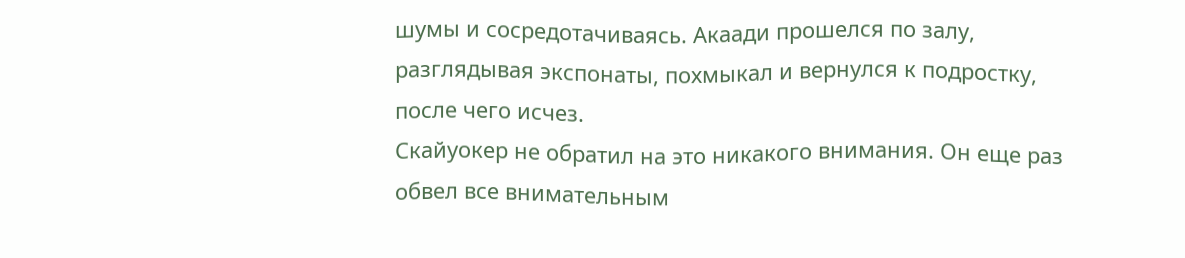шумы и сосредотачиваясь. Акаади прошелся по залу, разглядывая экспонаты, похмыкал и вернулся к подростку, после чего исчез.
Скайуокер не обратил на это никакого внимания. Он еще раз обвел все внимательным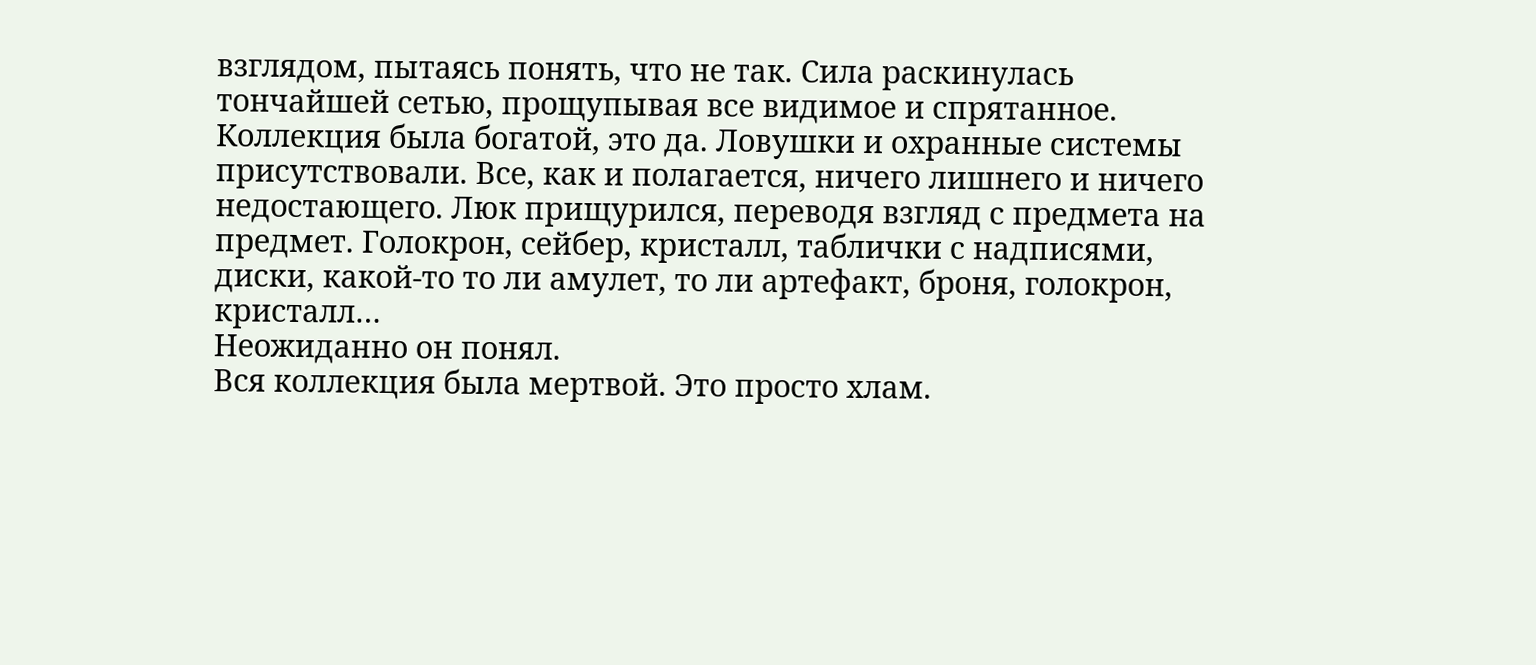взглядом, пытаясь понять, что не так. Сила раскинулась тончайшей сетью, прощупывая все видимое и спрятанное.
Коллекция была богатой, это да. Ловушки и охранные системы присутствовали. Все, как и полагается, ничего лишнего и ничего недостающего. Люк прищурился, переводя взгляд с предмета на предмет. Голокрон, сейбер, кристалл, таблички с надписями, диски, какой-то то ли амулет, то ли артефакт, броня, голокрон, кристалл…
Неожиданно он понял.
Вся коллекция была мертвой. Это просто хлам.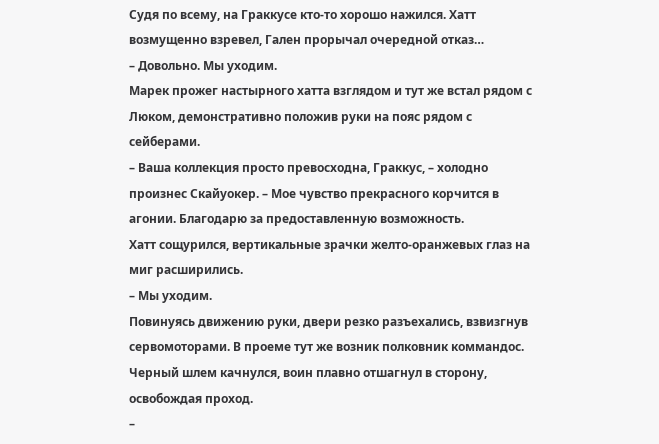Судя по всему, на Граккусе кто-то хорошо нажился. Хатт возмущенно взревел, Гален прорычал очередной отказ…
– Довольно. Мы уходим.
Марек прожег настырного хатта взглядом и тут же встал рядом с Люком, демонстративно положив руки на пояс рядом с сейберами.
– Ваша коллекция просто превосходна, Граккус, – холодно произнес Скайуокер. – Мое чувство прекрасного корчится в агонии. Благодарю за предоставленную возможность.
Хатт сощурился, вертикальные зрачки желто-оранжевых глаз на миг расширились.
– Мы уходим.
Повинуясь движению руки, двери резко разъехались, взвизгнув сервомоторами. В проеме тут же возник полковник коммандос. Черный шлем качнулся, воин плавно отшагнул в сторону, освобождая проход.
–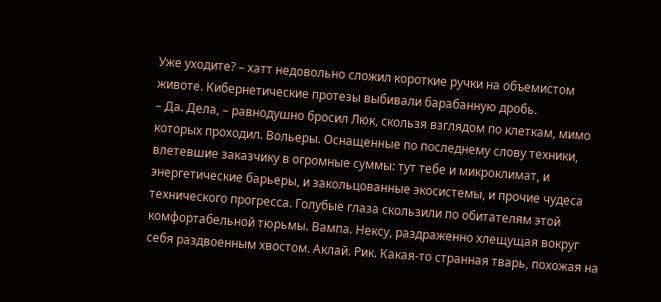Уже уходите? – хатт недовольно сложил короткие ручки на объемистом животе. Кибернетические протезы выбивали барабанную дробь.
– Да. Дела, – равнодушно бросил Люк, скользя взглядом по клеткам, мимо которых проходил. Вольеры. Оснащенные по последнему слову техники, влетевшие заказчику в огромные суммы: тут тебе и микроклимат, и энергетические барьеры, и закольцованные экосистемы, и прочие чудеса технического прогресса. Голубые глаза скользили по обитателям этой комфортабельной тюрьмы. Вампа. Нексу, раздраженно хлещущая вокруг себя раздвоенным хвостом. Аклай. Рик. Какая-то странная тварь, похожая на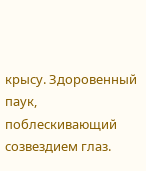крысу. Здоровенный паук, поблескивающий созвездием глаз.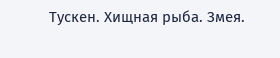Тускен. Хищная рыба. Змея.